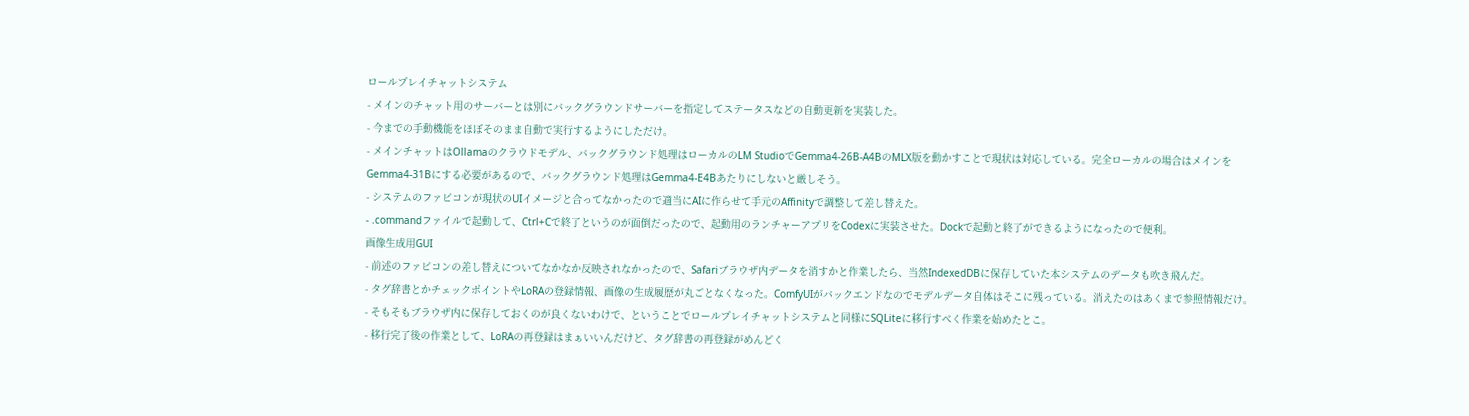ロールプレイチャットシステム
- メインのチャット用のサーバーとは別にバックグラウンドサーバーを指定してステータスなどの自動更新を実装した。
- 今までの手動機能をほぼそのまま自動で実行するようにしただけ。
- メインチャットはOllamaのクラウドモデル、バックグラウンド処理はローカルのLM StudioでGemma4-26B-A4BのMLX版を動かすことで現状は対応している。完全ローカルの場合はメインをGemma4-31Bにする必要があるので、バックグラウンド処理はGemma4-E4Bあたりにしないと厳しそう。
- システムのファビコンが現状のUIイメージと合ってなかったので適当にAIに作らせて手元のAffinityで調整して差し替えた。
- .commandファイルで起動して、Ctrl+Cで終了というのが面倒だったので、起動用のランチャーアプリをCodexに実装させた。Dockで起動と終了ができるようになったので便利。
画像生成用GUI
- 前述のファビコンの差し替えについてなかなか反映されなかったので、Safariブラウザ内データを消すかと作業したら、当然IndexedDBに保存していた本システムのデータも吹き飛んだ。
- タグ辞書とかチェックポイントやLoRAの登録情報、画像の生成履歴が丸ごとなくなった。ComfyUIがバックエンドなのでモデルデータ自体はそこに残っている。消えたのはあくまで参照情報だけ。
- そもそもブラウザ内に保存しておくのが良くないわけで、ということでロールプレイチャットシステムと同様にSQLiteに移行すべく作業を始めたとこ。
- 移行完了後の作業として、LoRAの再登録はまぁいいんだけど、タグ辞書の再登録がめんどく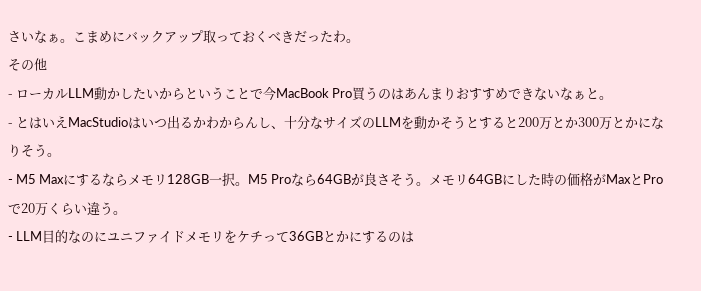さいなぁ。こまめにバックアップ取っておくべきだったわ。
その他
- ローカルLLM動かしたいからということで今MacBook Pro買うのはあんまりおすすめできないなぁと。
- とはいえMacStudioはいつ出るかわからんし、十分なサイズのLLMを動かそうとすると200万とか300万とかになりそう。
- M5 Maxにするならメモリ128GB一択。M5 Proなら64GBが良さそう。メモリ64GBにした時の価格がMaxとProで20万くらい違う。
- LLM目的なのにユニファイドメモリをケチって36GBとかにするのは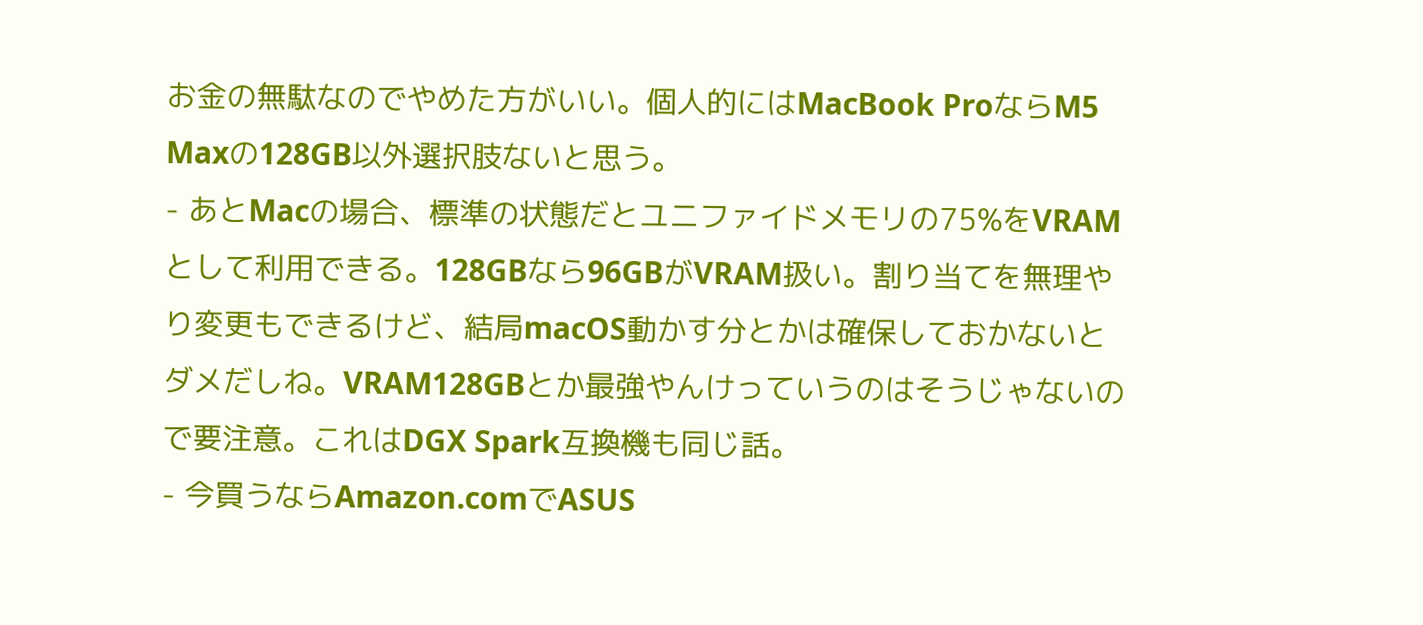お金の無駄なのでやめた方がいい。個人的にはMacBook ProならM5 Maxの128GB以外選択肢ないと思う。
- あとMacの場合、標準の状態だとユニファイドメモリの75%をVRAMとして利用できる。128GBなら96GBがVRAM扱い。割り当てを無理やり変更もできるけど、結局macOS動かす分とかは確保しておかないとダメだしね。VRAM128GBとか最強やんけっていうのはそうじゃないので要注意。これはDGX Spark互換機も同じ話。
- 今買うならAmazon.comでASUS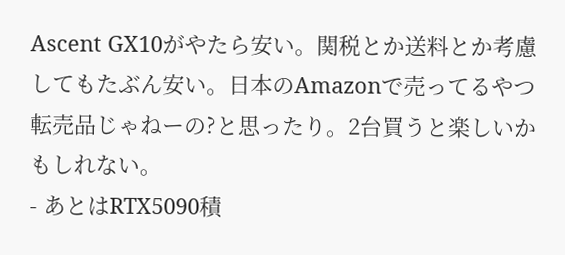Ascent GX10がやたら安い。関税とか送料とか考慮してもたぶん安い。日本のAmazonで売ってるやつ転売品じゃねーの?と思ったり。2台買うと楽しいかもしれない。
- あとはRTX5090積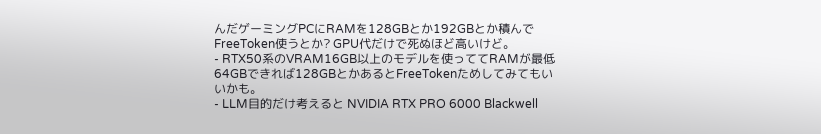んだゲーミングPCにRAMを128GBとか192GBとか積んでFreeToken使うとか? GPU代だけで死ぬほど高いけど。
- RTX50系のVRAM16GB以上のモデルを使っててRAMが最低64GBできれば128GBとかあるとFreeTokenためしてみてもいいかも。
- LLM目的だけ考えると NVIDIA RTX PRO 6000 Blackwell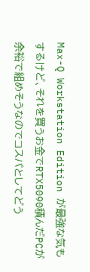Max-Q Workstation Edition が最強な気もするけど、それを買うお金でRTX5090積んだPCが余裕で組めそうなのでコスパとしてどう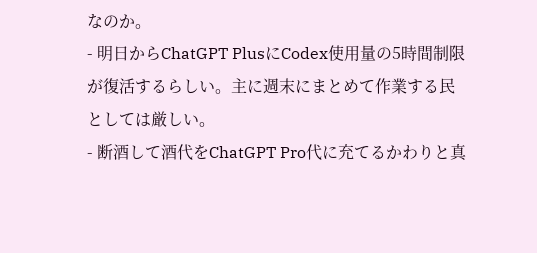なのか。
- 明日からChatGPT PlusにCodex使用量の5時間制限が復活するらしい。主に週末にまとめて作業する民としては厳しい。
- 断酒して酒代をChatGPT Pro代に充てるかわりと真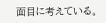面目に考えている。